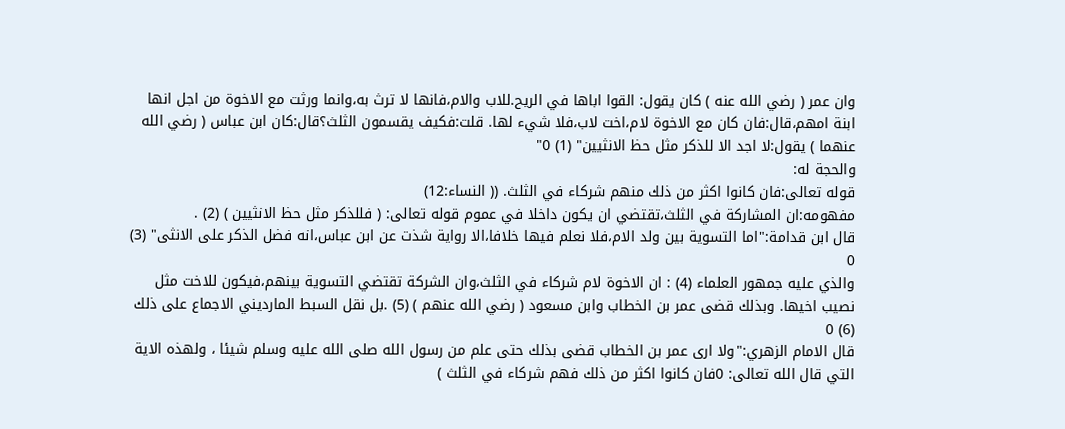وان عمر ( رضي الله عنه ) كان يقول: القوا اباها في الريح.للاب والام،فانها لا ترث به،وانما ورثت مع الاخوة من اجل انها ابنة امهم،قال:فان كان مع الاخوة لام،اخت لاب،فلا شيء لها. قلت:فكيف يقسمون الثلث؟قال:كان ابن عباس ( رضي الله عنهما ) يقول:لا اجد الا للذكر مثل حظ الانثيين" (1) 0"
والحجة له:
قوله تعالى:فان كانوا اكثر من ذلك منهم شركاء في الثلث. (( النساء:12)
مفهومه:ان المشاركة في الثلث،تقتضي ان يكون داخلا في عموم قوله تعالى: ( فللذكر مثل حظ الانثيين ) (2) .
قال ابن قدامة:"اما التسوية بين ولد الام،فلا نعلم فيها خلافا،الا رواية شذت عن ابن عباس،انه فضل الذكر على الانثى" (3) 0
والذي عليه جمهور العلماء (4) : ان الاخوة لام شركاء في الثلث،وان الشركة تقتضي التسوية بينهم،فيكون للاخت مثل نصيب اخيها. وبذلك قضى عمر بن الخطاب وابن مسعود ( رضي الله عنهم ) (5) .بل نقل السبط المارديني الاجماع على ذلك (6) 0
قال الامام الزهري:"ولا ارى عمر بن الخطاب قضى بذلك حتى علم من رسول الله صلى الله عليه وسلم شيئا ، ولهذه الاية التي قال الله تعالى: 0فان كانوا اكثر من ذلك فهم شركاء في الثلث )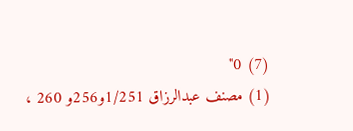(7) 0"
(1) مصنف عبدالرزاق 1/251و256و 260 ،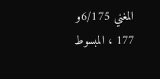المغني 6/175و 177 ، المبسوط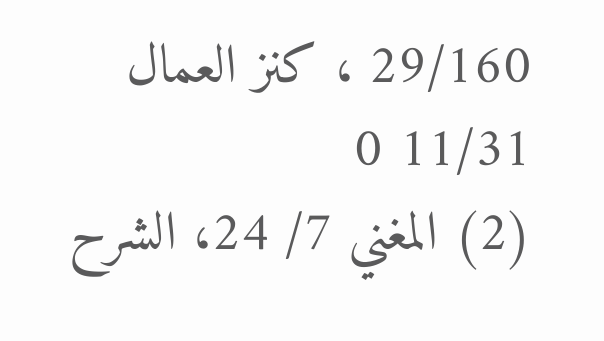29/160 ، كنز العمال 11/31 0
(2) المغني 7/ 24، الشرح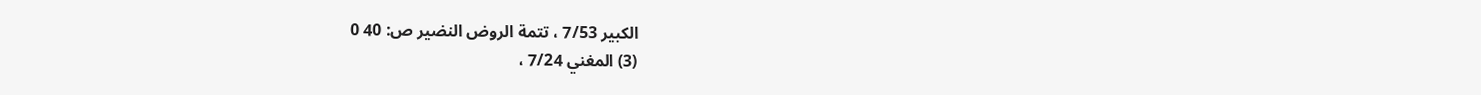الكبير 7/53 ، تتمة الروض النضير ص: 40 0
(3) المغني 7/24 ،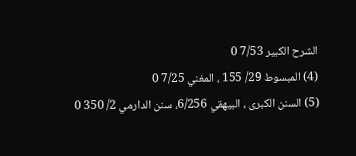الشرح الكبير 7/53 0
(4) المبسوط 29/ 155 ، المغني 7/25 0
(5) السنن الكبرى ، البيهقي 6/256، سنن الدارمي 2/ 350 0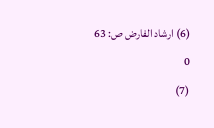(6) ارشاد الفارض ص: 63 0
(7)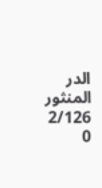الدر المنثور 2/126 0